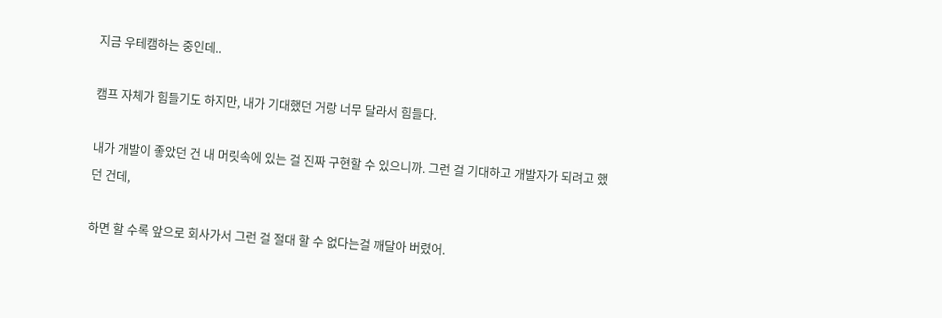지금 우테캠하는 중인데..

캠프 자체가 힘들기도 하지만, 내가 기대했던 거랑 너무 달라서 힘들다.

내가 개발이 좋았던 건 내 머릿속에 있는 걸 진짜 구현할 수 있으니까. 그런 걸 기대하고 개발자가 되려고 했던 건데,

하면 할 수록 앞으로 회사가서 그런 걸 절대 할 수 없다는걸 깨달아 버렸어.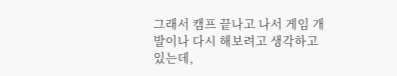그래서 캠프 끝나고 나서 게임 개발이나 다시 해보려고 생각하고 있는데,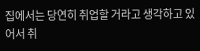집에서는 당연히 취업할 거라고 생각하고 있어서 취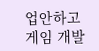업안하고 게임 개발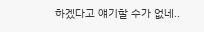하겠다고 얘기할 수가 없네..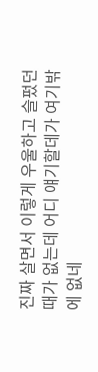진짜 살면서 이렇게 우울하고 슬펐던 때가 없는데 어디 얘기할데가 여기밖에 없네